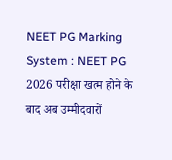NEET PG Marking System : NEET PG 2026 परीक्षा खत्म होने के बाद अब उम्मीदवारों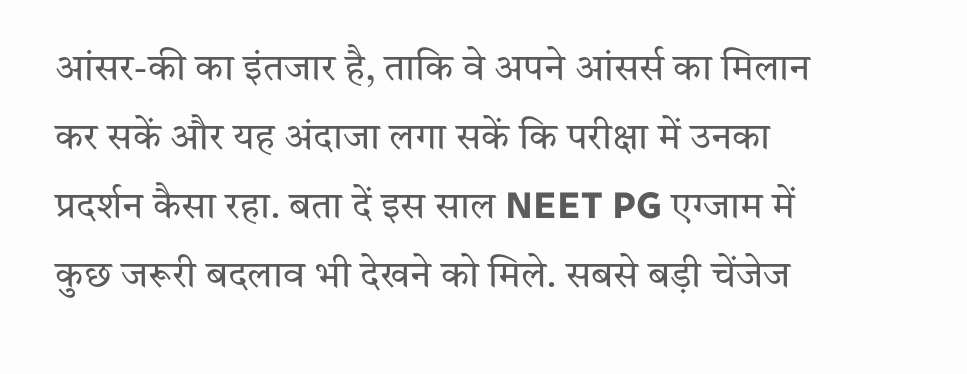आंसर-की का इंतजार है, ताकि वे अपने आंसर्स का मिलान कर सकें और यह अंदाजा लगा सकें कि परीक्षा में उनका प्रदर्शन कैसा रहा. बता दें इस साल NEET PG एग्जाम में कुछ जरूरी बदलाव भी देखने को मिले. सबसे बड़ी चेंजेज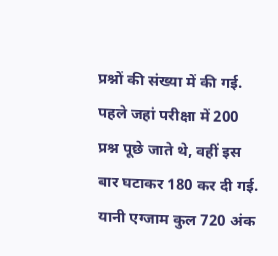प्रश्नों की संख्या में की गई. पहले जहां परीक्षा में 200 प्रश्न पूछे जाते थे, वहीं इस बार घटाकर 180 कर दी गई. यानी एग्जाम कुल 720 अंक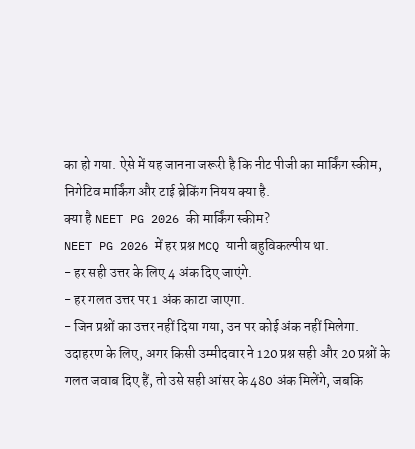का हो गया. ऐसे में यह जानना जरूरी है कि नीट पीजी का मार्किंग स्कीम, निगेटिव मार्किंग और टाई ब्रेकिंग नियय क्या है.
क्या है NEET PG 2026 की मार्किंग स्कीम?
NEET PG 2026 में हर प्रश्न MCQ यानी बहुविकल्पीय था.
- हर सही उत्तर के लिए 4 अंक दिए जाएंगे.
- हर गलत उत्तर पर 1 अंक काटा जाएगा.
- जिन प्रश्नों का उत्तर नहीं दिया गया, उन पर कोई अंक नहीं मिलेगा.
उदाहरण के लिए, अगर किसी उम्मीदवार ने 120 प्रश्न सही और 20 प्रश्नों के गलत जवाब दिए हैं, तो उसे सही आंसर के 480 अंक मिलेंगे, जबकि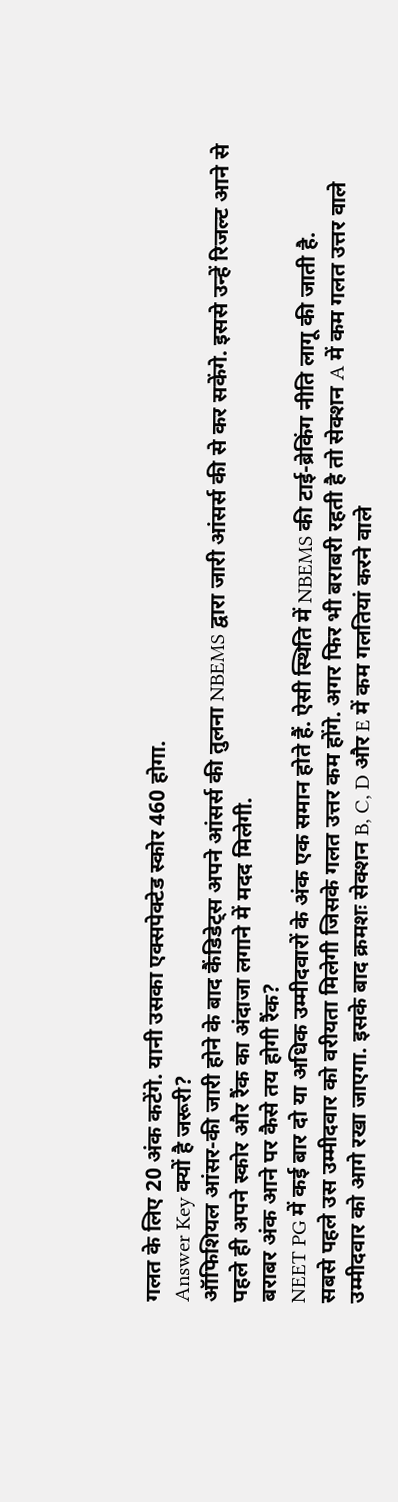गलत के लिए 20 अंक कटेंगे. यानी उसका एक्सपेक्टेड स्कोर 460 होगा.
Answer Key क्यों है जरूरी?
ऑफिशियल आंसर-की जारी होने के बाद कैंडिडेट्स अपने आंसर्स की तुलना NBEMS द्वारा जारी आंसर्स की से कर सकेंगे. इससे उन्हें रिजल्ट आने से पहले ही अपने स्कोर और रैंक का अंदाजा लगाने में मदद मिलेगी.
बराबर अंक आने पर कैसे तय होगी रैंक?
NEET PG में कई बार दो या अधिक उम्मीदवारों के अंक एक समान होते हैं. ऐसी स्थिति में NBEMS की टाई-ब्रेकिंग नीति लागू की जाती है.
सबसे पहले उस उम्मीदवार को वरीयता मिलेगी जिसके गलत उत्तर कम होंगे. अगर फिर भी बराबरी रहती है तो सेक्शन A में कम गलत उत्तर वाले उम्मीदवार को आगे रखा जाएगा. इसके बाद क्रमशः सेक्शन B, C, D और E में कम गलतियां करने वाले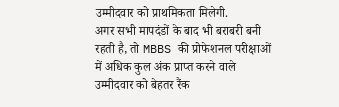उम्मीदवार को प्राथमिकता मिलेगी.
अगर सभी मापदंडों के बाद भी बराबरी बनी रहती है, तो MBBS की प्रोफेशनल परीक्षाओं में अधिक कुल अंक प्राप्त करने वाले उम्मीदवार को बेहतर रैंक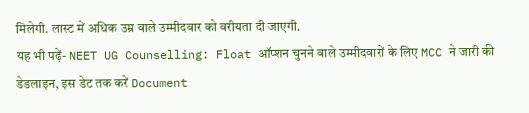मिलेगी. लास्ट में अधिक उम्र वाले उम्मीदवार को वरीयता दी जाएगी.
यह भी पढ़ें- NEET UG Counselling: Float ऑप्शन चुनने वाले उम्मीदवारों के लिए MCC ने जारी की डेडलाइन, इस डेट तक करें Document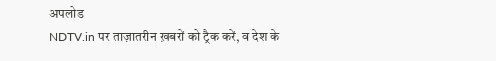अपलोड
NDTV.in पर ताज़ातरीन ख़बरों को ट्रैक करें, व देश के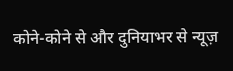कोने-कोने से और दुनियाभर से न्यूज़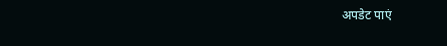अपडेट पाएं